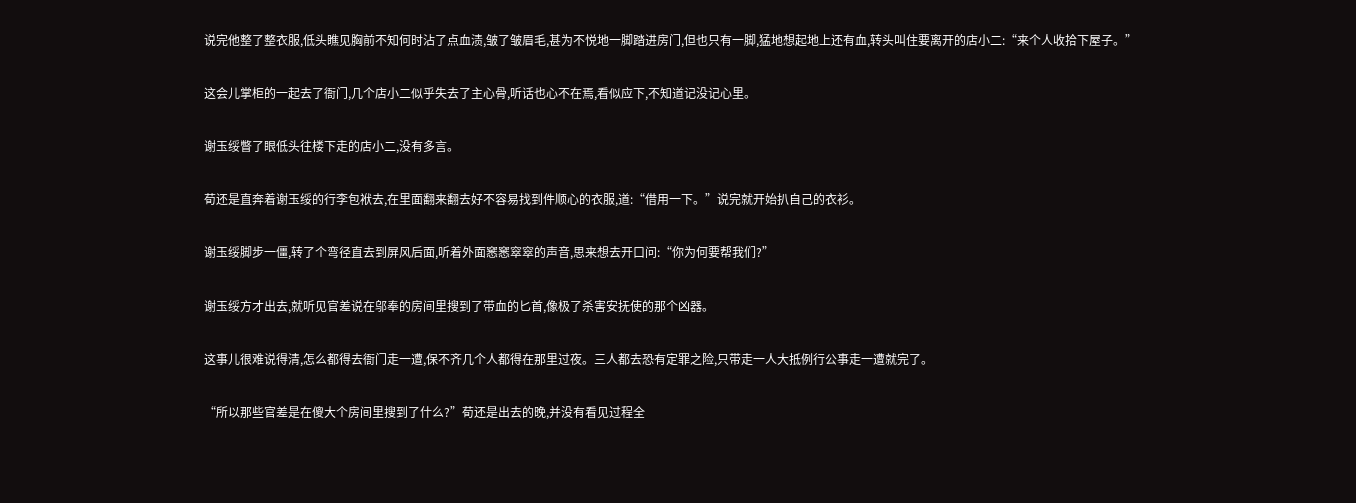说完他整了整衣服,低头瞧见胸前不知何时沾了点血渍,皱了皱眉毛,甚为不悦地一脚踏进房门,但也只有一脚,猛地想起地上还有血,转头叫住要离开的店小二:“来个人收拾下屋子。”

这会儿掌柜的一起去了衙门,几个店小二似乎失去了主心骨,听话也心不在焉,看似应下,不知道记没记心里。

谢玉绥瞥了眼低头往楼下走的店小二,没有多言。

荀还是直奔着谢玉绥的行李包袱去,在里面翻来翻去好不容易找到件顺心的衣服,道:“借用一下。”说完就开始扒自己的衣衫。

谢玉绥脚步一僵,转了个弯径直去到屏风后面,听着外面窸窸窣窣的声音,思来想去开口问:“你为何要帮我们?”

谢玉绥方才出去,就听见官差说在邬奉的房间里搜到了带血的匕首,像极了杀害安抚使的那个凶器。

这事儿很难说得清,怎么都得去衙门走一遭,保不齐几个人都得在那里过夜。三人都去恐有定罪之险,只带走一人大抵例行公事走一遭就完了。

“所以那些官差是在傻大个房间里搜到了什么?”荀还是出去的晚,并没有看见过程全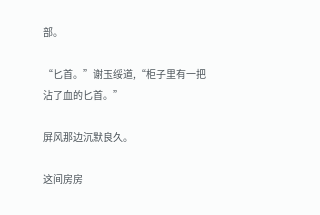部。

“匕首。”谢玉绥道,“柜子里有一把沾了血的匕首。”

屏风那边沉默良久。

这间房房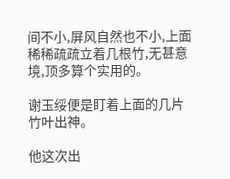间不小,屏风自然也不小,上面稀稀疏疏立着几根竹,无甚意境,顶多算个实用的。

谢玉绥便是盯着上面的几片竹叶出神。

他这次出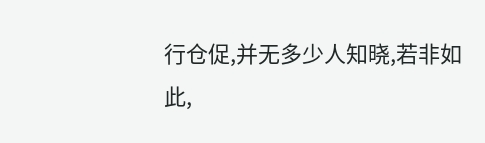行仓促,并无多少人知晓,若非如此,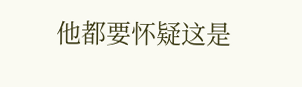他都要怀疑这是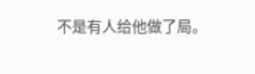不是有人给他做了局。